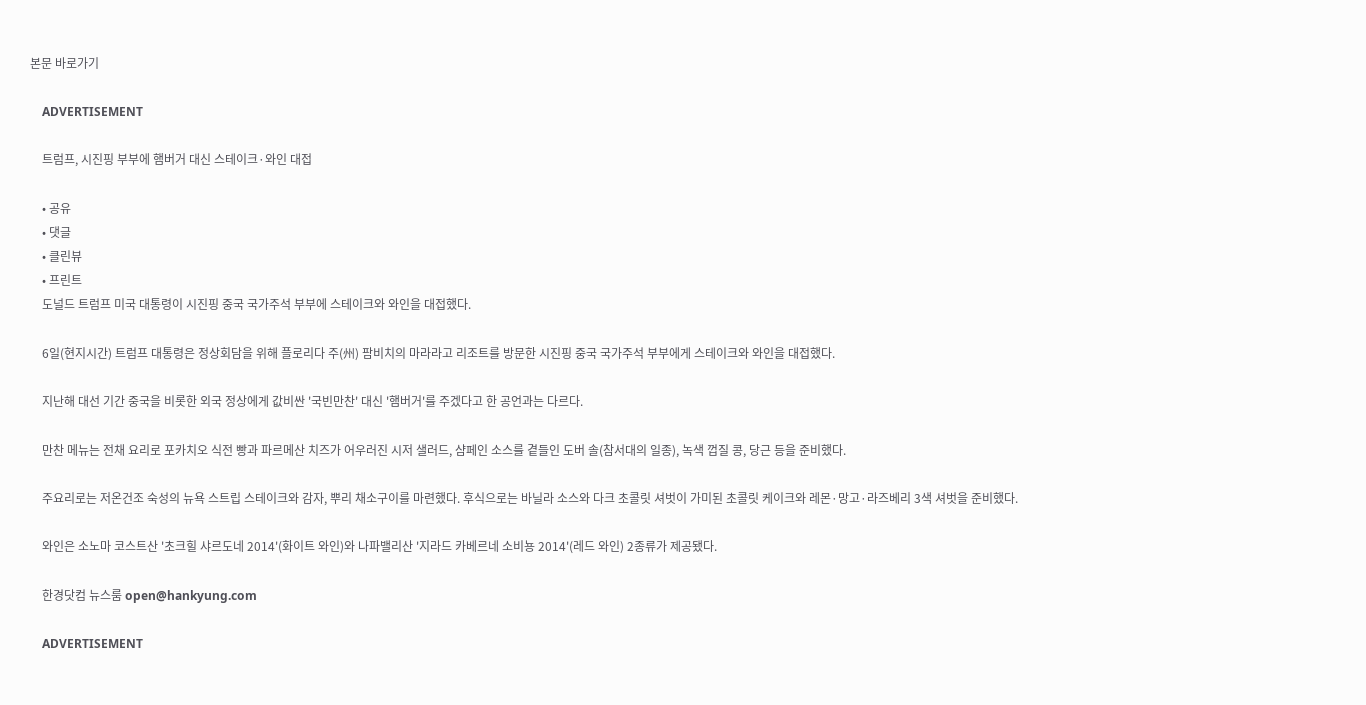본문 바로가기

    ADVERTISEMENT

    트럼프, 시진핑 부부에 햄버거 대신 스테이크·와인 대접

    • 공유
    • 댓글
    • 클린뷰
    • 프린트
    도널드 트럼프 미국 대통령이 시진핑 중국 국가주석 부부에 스테이크와 와인을 대접했다.

    6일(현지시간) 트럼프 대통령은 정상회담을 위해 플로리다 주(州) 팜비치의 마라라고 리조트를 방문한 시진핑 중국 국가주석 부부에게 스테이크와 와인을 대접했다.

    지난해 대선 기간 중국을 비롯한 외국 정상에게 값비싼 '국빈만찬' 대신 '햄버거'를 주겠다고 한 공언과는 다르다.

    만찬 메뉴는 전채 요리로 포카치오 식전 빵과 파르메산 치즈가 어우러진 시저 샐러드, 샴페인 소스를 곁들인 도버 솔(참서대의 일종), 녹색 껍질 콩, 당근 등을 준비했다.

    주요리로는 저온건조 숙성의 뉴욕 스트립 스테이크와 감자, 뿌리 채소구이를 마련했다. 후식으로는 바닐라 소스와 다크 초콜릿 셔벗이 가미된 초콜릿 케이크와 레몬·망고·라즈베리 3색 셔벗을 준비했다.

    와인은 소노마 코스트산 '초크힐 샤르도네 2014'(화이트 와인)와 나파밸리산 '지라드 카베르네 소비뇽 2014'(레드 와인) 2종류가 제공됐다.

    한경닷컴 뉴스룸 open@hankyung.com

    ADVERTISEMENT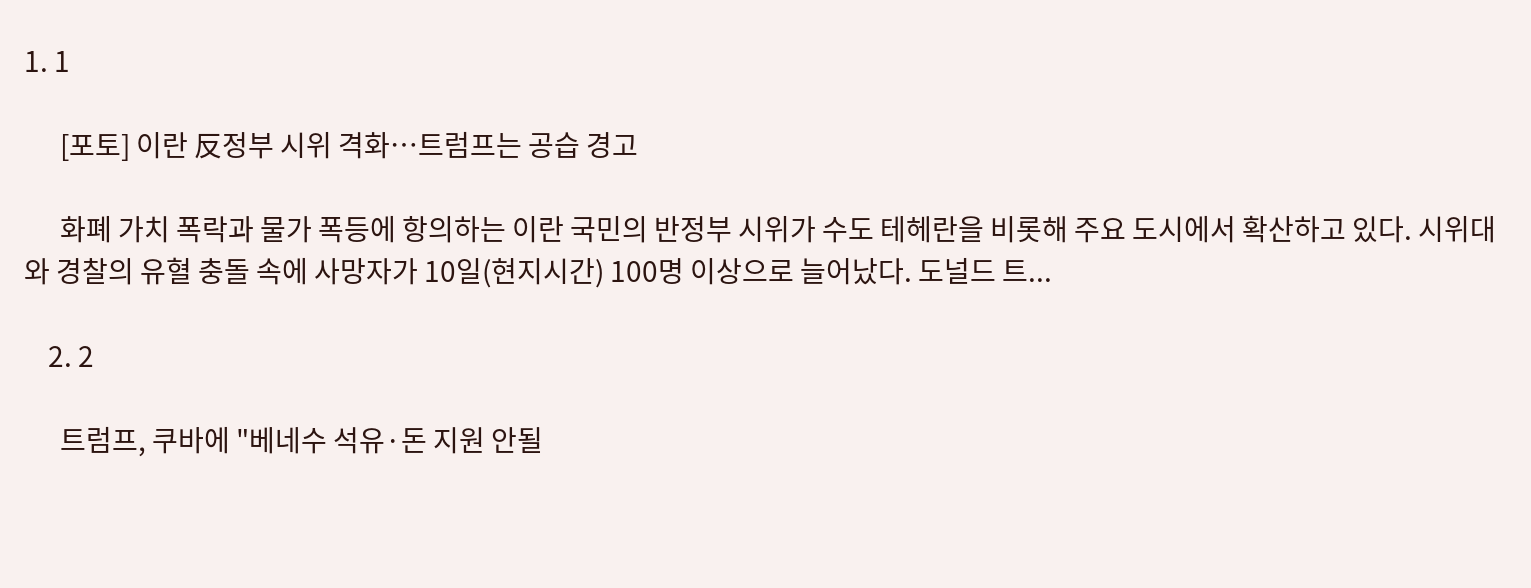1. 1

      [포토] 이란 反정부 시위 격화…트럼프는 공습 경고

      화폐 가치 폭락과 물가 폭등에 항의하는 이란 국민의 반정부 시위가 수도 테헤란을 비롯해 주요 도시에서 확산하고 있다. 시위대와 경찰의 유혈 충돌 속에 사망자가 10일(현지시간) 100명 이상으로 늘어났다. 도널드 트...

    2. 2

      트럼프, 쿠바에 "베네수 석유·돈 지원 안될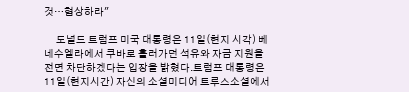것…협상하라"

      도널드 트럼프 미국 대통령은 11일(현지 시각) 베네수엘라에서 쿠바로 흘러가던 석유와 자금 지원을 전면 차단하겠다는 입장을 밝혔다.트럼프 대통령은 11일(현지시간) 자신의 소셜미디어 트루스소셜에서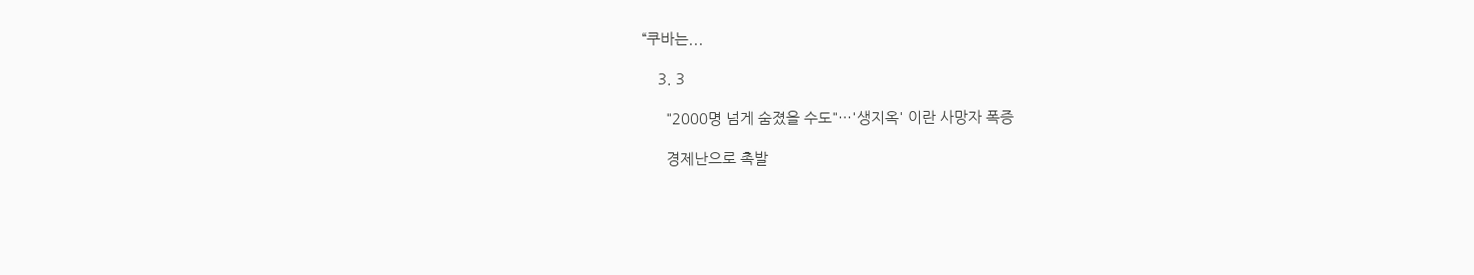“쿠바는...

    3. 3

      "2000명 넘게 숨졌을 수도"…'생지옥' 이란 사망자 폭증

      경제난으로 촉발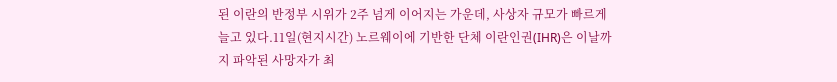된 이란의 반정부 시위가 2주 넘게 이어지는 가운데, 사상자 규모가 빠르게 늘고 있다.11일(현지시간) 노르웨이에 기반한 단체 이란인권(IHR)은 이날까지 파악된 사망자가 최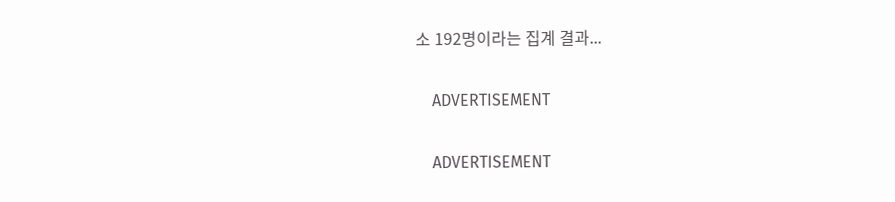소 192명이라는 집계 결과...

    ADVERTISEMENT

    ADVERTISEMENT